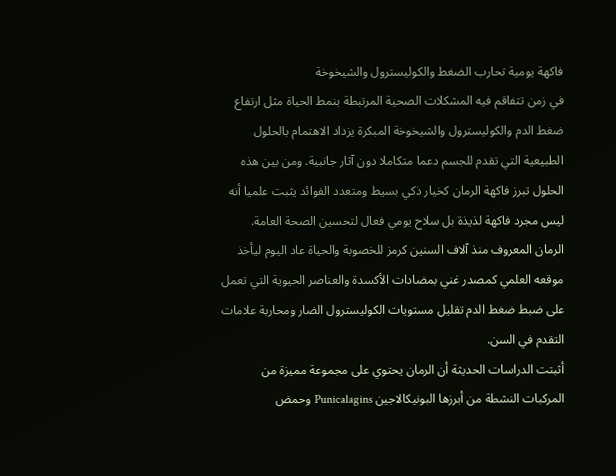فاكهة يومية تحارب الضغط والكوليسترول والشيخوخة
في زمن تتفاقم فيه المشكلات الصحية المرتبطة بنمط الحياة مثل ارتفاع ضغط الدم والكوليسترول والشيخوخة المبكرة يزداد الاهتمام بالحلول الطبيعية التي تقدم للجسم دعما متكاملا دون آثار جانبية. ومن بين هذه الحلول تبرز فاكهة الرمان كخيار ذكي بسيط ومتعدد الفوائد يثبت علميا أنه ليس مجرد فاكهة لذيذة بل سلاح يومي فعال لتحسين الصحة العامة.
الرمان المعروف منذ آلاف السنين كرمز للخصوبة والحياة عاد اليوم ليأخذ موقعه العلمي كمصدر غني بمضادات الأكسدة والعناصر الحيوية التي تعمل على ضبط ضغط الدم تقليل مستويات الكوليسترول الضار ومحاربة علامات التقدم في السن.
أثبتت الدراسات الحديثة أن الرمان يحتوي على مجموعة مميزة من المركبات النشطة من أبرزها البونيكالاجين Punicalagins وحمض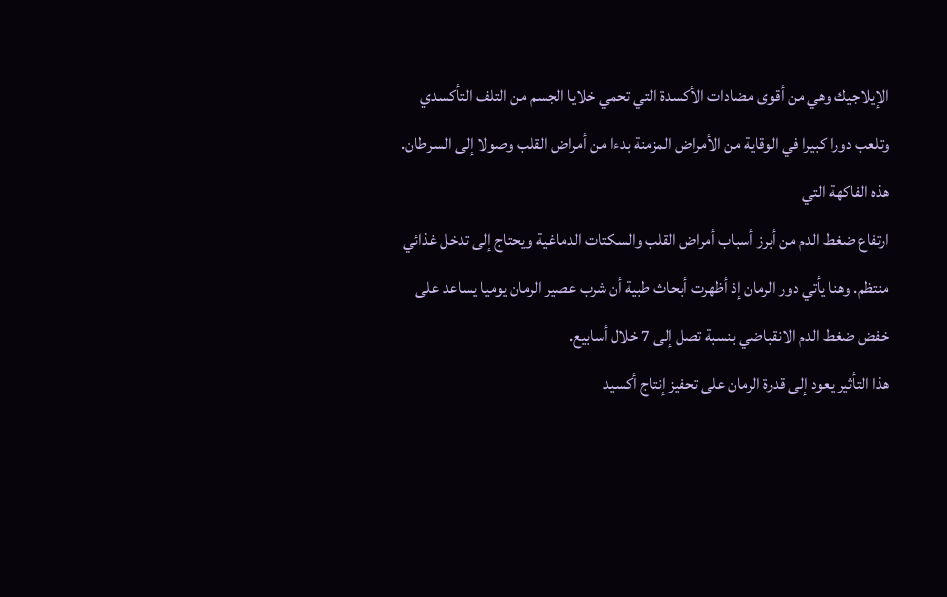الإيلاجيك وهي من أقوى مضادات الأكسدة التي تحمي خلايا الجسم من التلف التأكسدي وتلعب دورا كبيرا في الوقاية من الأمراض المزمنة بدءا من أمراض القلب وصولا إلى السرطان.
هذه الفاكهة التي
ارتفاع ضغط الدم من أبرز أسباب أمراض القلب والسكتات الدماغية ويحتاج إلى تدخل غذائي منتظم. وهنا يأتي دور الرمان إذ أظهرت أبحاث طبية أن شرب عصير الرمان يوميا يساعد على خفض ضغط الدم الانقباضي بنسبة تصل إلى 7 خلال أسابيع.
هذا التأثير يعود إلى قدرة الرمان على تحفيز إنتاج أكسيد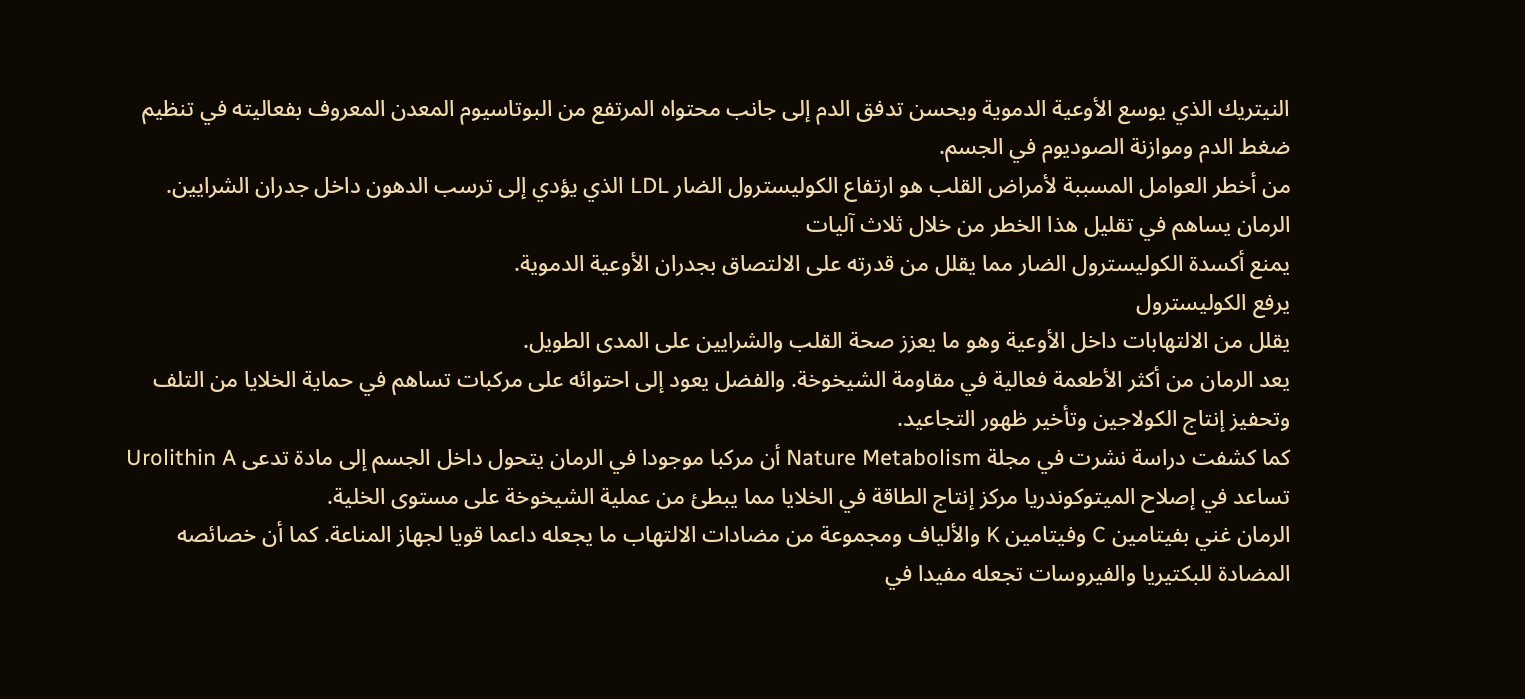النيتريك الذي يوسع الأوعية الدموية ويحسن تدفق الدم إلى جانب محتواه المرتفع من البوتاسيوم المعدن المعروف بفعاليته في تنظيم ضغط الدم وموازنة الصوديوم في الجسم.
من أخطر العوامل المسببة لأمراض القلب هو ارتفاع الكوليسترول الضار LDL الذي يؤدي إلى ترسب الدهون داخل جدران الشرايين. الرمان يساهم في تقليل هذا الخطر من خلال ثلاث آليات
يمنع أكسدة الكوليسترول الضار مما يقلل من قدرته على الالتصاق بجدران الأوعية الدموية.
يرفع الكوليسترول
يقلل من الالتهابات داخل الأوعية وهو ما يعزز صحة القلب والشرايين على المدى الطويل.
يعد الرمان من أكثر الأطعمة فعالية في مقاومة الشيخوخة. والفضل يعود إلى احتوائه على مركبات تساهم في حماية الخلايا من التلف وتحفيز إنتاج الكولاجين وتأخير ظهور التجاعيد.
كما كشفت دراسة نشرت في مجلة Nature Metabolism أن مركبا موجودا في الرمان يتحول داخل الجسم إلى مادة تدعى Urolithin A تساعد في إصلاح الميتوكوندريا مركز إنتاج الطاقة في الخلايا مما يبطئ من عملية الشيخوخة على مستوى الخلية.
الرمان غني بفيتامين C وفيتامين K والألياف ومجموعة من مضادات الالتهاب ما يجعله داعما قويا لجهاز المناعة. كما أن خصائصه المضادة للبكتيريا والفيروسات تجعله مفيدا في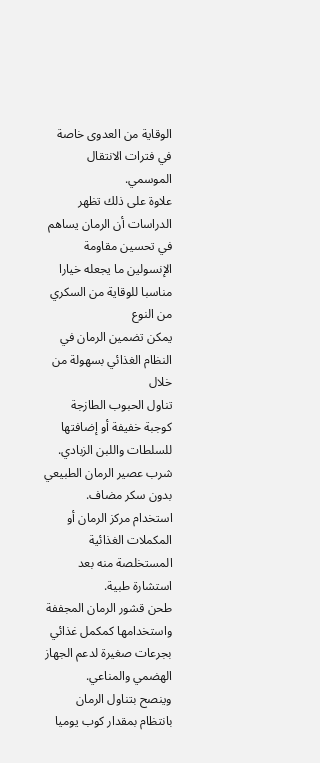الوقاية من العدوى خاصة في فترات الانتقال الموسمي.
علاوة على ذلك تظهر الدراسات أن الرمان يساهم في تحسين مقاومة الإنسولين ما يجعله خيارا مناسبا للوقاية من السكري من النوع
يمكن تضمين الرمان في النظام الغذائي بسهولة من خلال
تناول الحبوب الطازجة كوجبة خفيفة أو إضافتها للسلطات واللبن الزبادي.
شرب عصير الرمان الطبيعي بدون سكر مضاف.
استخدام مركز الرمان أو المكملات الغذائية المستخلصة منه بعد استشارة طبية.
طحن قشور الرمان المجففة واستخدامها كمكمل غذائي بجرعات صغيرة لدعم الجهاز الهضمي والمناعي.
وينصح بتناول الرمان بانتظام بمقدار كوب يوميا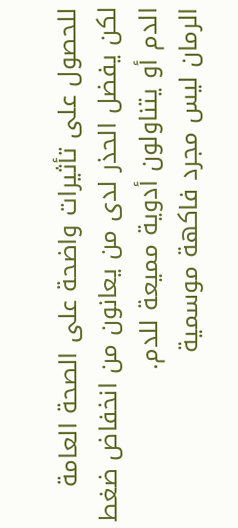للحصول على تأثيرات واضحة على الصحة العامة لكن يفضل الحذر لدى من يعانون من انخفاض ضغط الدم أو يتناولون أدوية مميعة للدم.
الرمان ليس مجرد فاكهة موسمية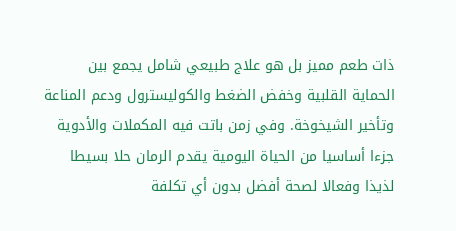ذات طعم مميز بل هو علاج طبيعي شامل يجمع بين الحماية القلبية وخفض الضغط والكوليسترول ودعم المناعة وتأخير الشيخوخة. وفي زمن باتت فيه المكملات والأدوية جزءا أساسيا من الحياة اليومية يقدم الرمان حلا بسيطا لذيذا وفعالا لصحة أفضل بدون أي تكلفة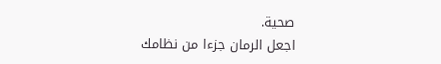صحية.
اجعل الرمان جزءا من نظامك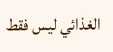الغذائي ليس فقط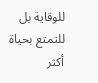للوقاية بل للتمتع بحياة أكثر